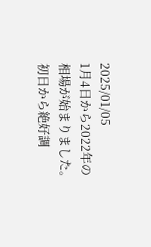2025/01/05
1月4日から2022年の相場が始まりました。
初日から絶好調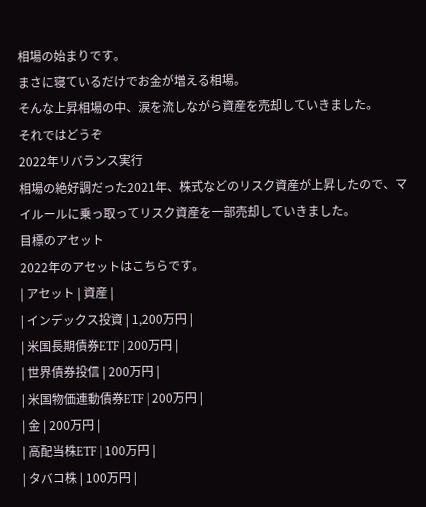相場の始まりです。
まさに寝ているだけでお金が増える相場。
そんな上昇相場の中、涙を流しながら資産を売却していきました。
それではどうぞ
2022年リバランス実行
相場の絶好調だった2021年、株式などのリスク資産が上昇したので、マイルールに乗っ取ってリスク資産を一部売却していきました。
目標のアセット
2022年のアセットはこちらです。
| アセット | 資産 |
| インデックス投資 | 1,200万円 |
| 米国長期債券ETF | 200万円 |
| 世界債券投信 | 200万円 |
| 米国物価連動債券ETF | 200万円 |
| 金 | 200万円 |
| 高配当株ETF | 100万円 |
| タバコ株 | 100万円 |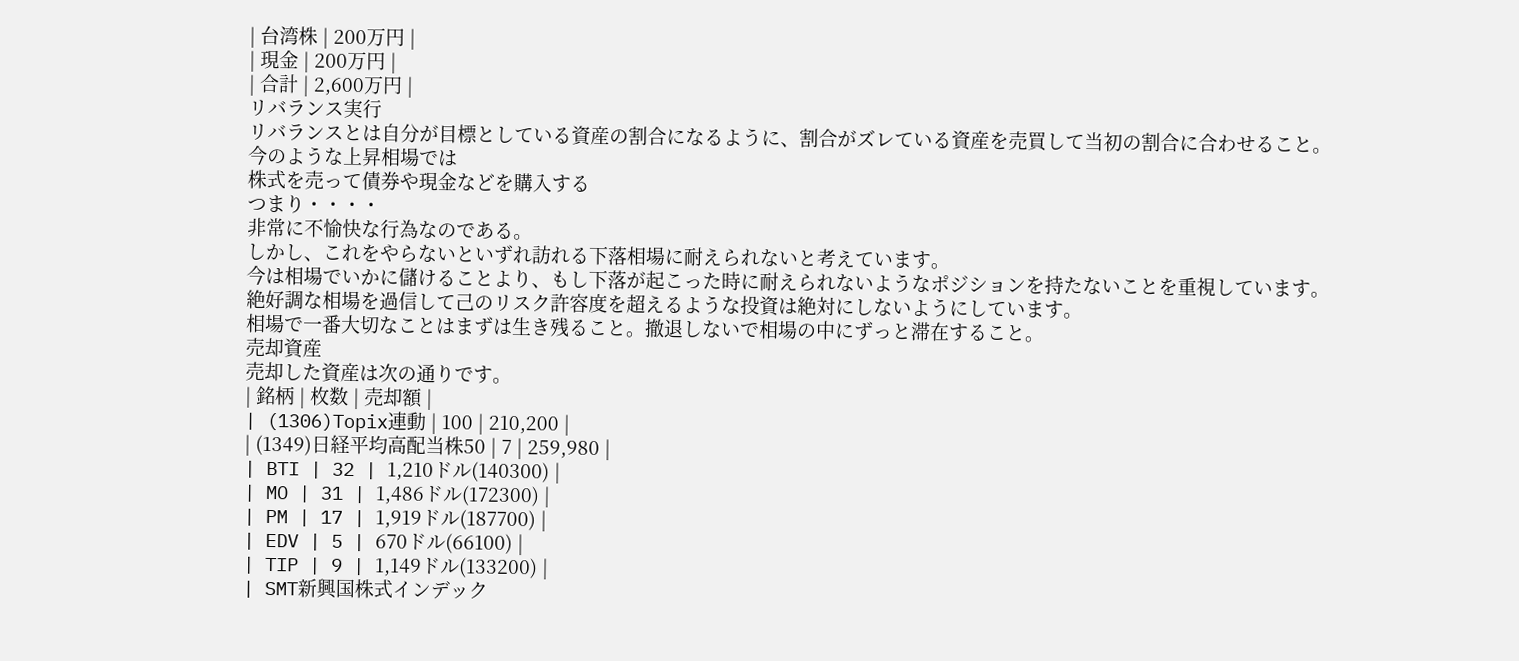| 台湾株 | 200万円 |
| 現金 | 200万円 |
| 合計 | 2,600万円 |
リバランス実行
リバランスとは自分が目標としている資産の割合になるように、割合がズレている資産を売買して当初の割合に合わせること。
今のような上昇相場では
株式を売って債券や現金などを購入する
つまり・・・・
非常に不愉快な行為なのである。
しかし、これをやらないといずれ訪れる下落相場に耐えられないと考えています。
今は相場でいかに儲けることより、もし下落が起こった時に耐えられないようなポジションを持たないことを重視しています。
絶好調な相場を過信して己のリスク許容度を超えるような投資は絶対にしないようにしています。
相場で一番大切なことはまずは生き残ること。撤退しないで相場の中にずっと滞在すること。
売却資産
売却した資産は次の通りです。
| 銘柄 | 枚数 | 売却額 |
| (1306)Topix連動 | 100 | 210,200 |
| (1349)日経平均高配当株50 | 7 | 259,980 |
| BTI | 32 | 1,210ドル(140300) |
| MO | 31 | 1,486ドル(172300) |
| PM | 17 | 1,919ドル(187700) |
| EDV | 5 | 670ドル(66100) |
| TIP | 9 | 1,149ドル(133200) |
| SMT新興国株式インデック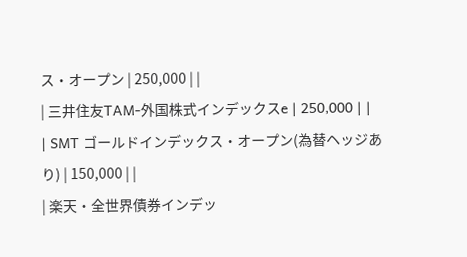ス・オープン | 250,000 | |
| 三井住友TAM-外国株式インデックスe | 250,000 | |
| SMT ゴールドインデックス・オープン(為替ヘッジあり) | 150,000 | |
| 楽天・全世界債券インデッ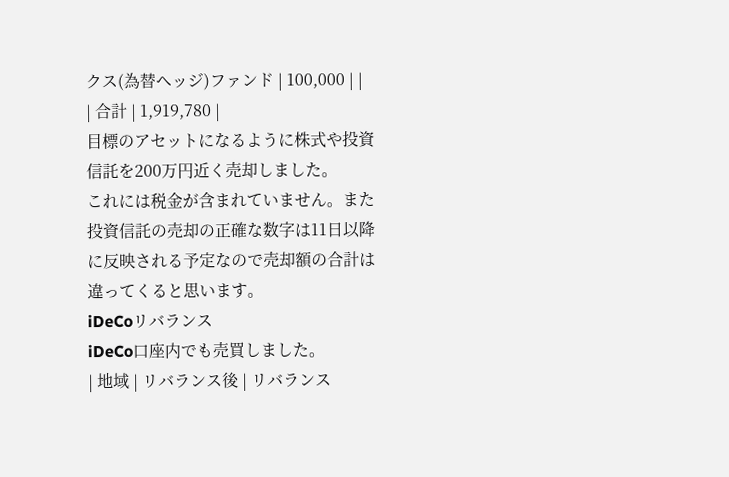クス(為替ヘッジ)ファンド | 100,000 | |
| 合計 | 1,919,780 |
目標のアセットになるように株式や投資信託を200万円近く売却しました。
これには税金が含まれていません。また投資信託の売却の正確な数字は11日以降に反映される予定なので売却額の合計は違ってくると思います。
iDeCoリバランス
iDeCo口座内でも売買しました。
| 地域 | リバランス後 | リバランス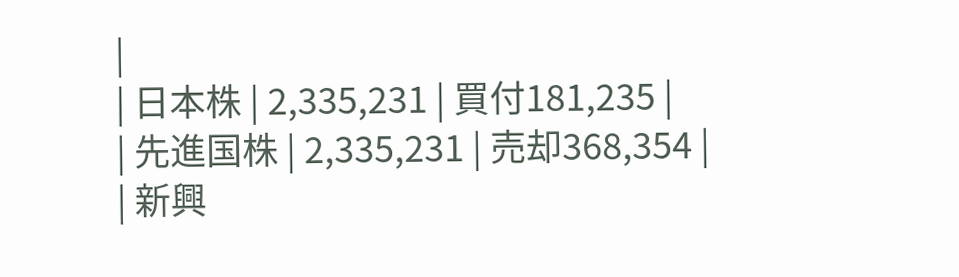|
| 日本株 | 2,335,231 | 買付181,235 |
| 先進国株 | 2,335,231 | 売却368,354 |
| 新興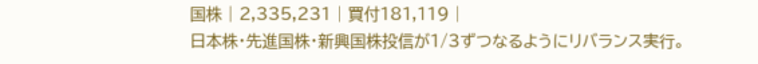国株 | 2,335,231 | 買付181,119 |
日本株・先進国株・新興国株投信が1/3ずつなるようにリバランス実行。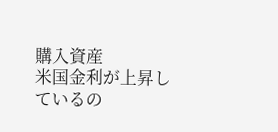購入資産
米国金利が上昇しているの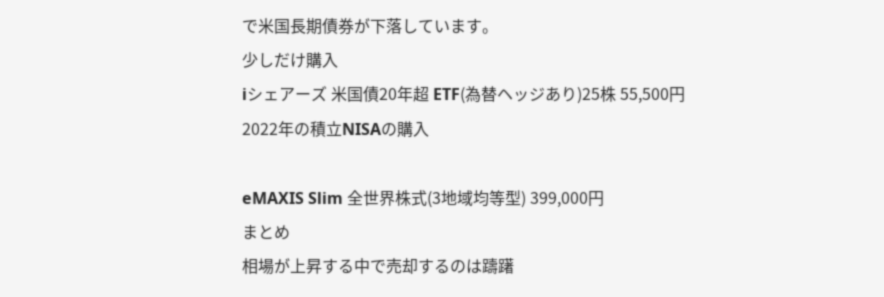で米国長期債券が下落しています。
少しだけ購入
iシェアーズ 米国債20年超 ETF(為替ヘッジあり)25株 55,500円
2022年の積立NISAの購入

eMAXIS Slim 全世界株式(3地域均等型) 399,000円
まとめ
相場が上昇する中で売却するのは躊躇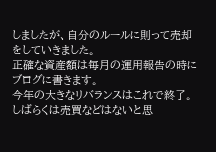しましたが、自分のルールに則って売却をしていきました。
正確な資産額は毎月の運用報告の時にブログに書きます。
今年の大きなリバランスはこれで終了。
しばらくは売買などはないと思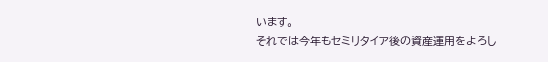います。
それでは今年もセミリタイア後の資産運用をよろし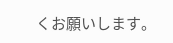くお願いします。